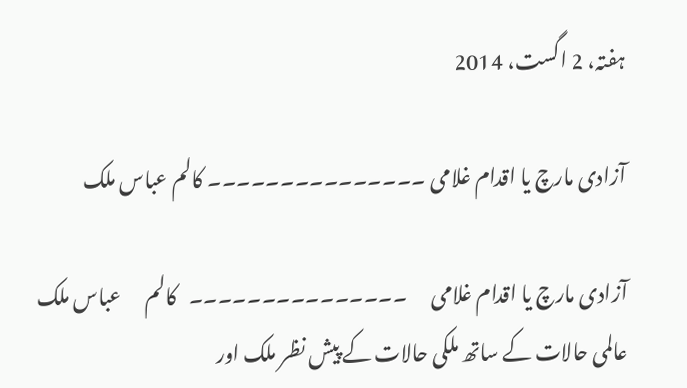ہفتہ، 2 اگست، 2014

آزادی مارچ یا اقدام غلامی ۔۔۔۔۔۔۔۔۔۔۔۔۔۔۔ کالم عباس ملک

آزادی مارچ یا اقدام غلامی      ۔۔۔۔۔۔۔۔۔۔۔۔۔۔۔   کالم      عباس ملک
عالمی حالات کے ساتھ ملکی حالات کے پیش نظر ملک اور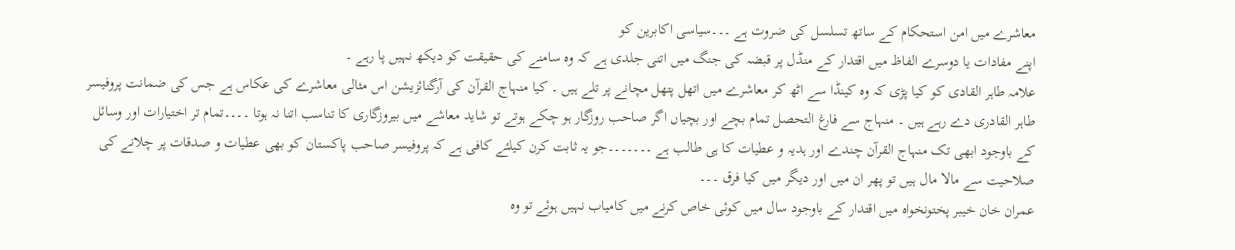معاشرے میں امن استحکام کے ساتھ تسلسل کی ضروت ہے ۔۔۔سیاسی اکابرین کو
اپنے مفادات یا دوسرے الفاظ میں اقتدار کے منڈل پر قبضہ کی جنگ میں اتنی جلدی ہے کہ وہ سامنے کی حقیقت کو دیکھ نہیں پا رہے ۔
علامہ طاہر القادی کو کیا پڑی کہ وہ کینڈا سے اٹھ کر معاشرے میں اتھل پتھل مچانے پر تلے ہیں ۔ کیا منہاج القرآن کی آرگنائزیشن اس مثالی معاشرے کی عکاس ہے جس کی ضمانت پروفیسر طاہر القادری دے رہے ہیں ۔ منہاج سے فارغ التحصل تمام بچے اور بچیاں اگر صاحب روزگار ہو چکے ہوتے تو شاید معاشے میں بیروزگاری کا تناسب اتنا نہ ہوتا ۔۔۔۔تمام تر اختیارات اور وسائل کے باوجود ابھی تک منہاج القرآن چندے اور ہدیہ و عطیات کا ہی طالب ہے ۔۔۔۔۔۔۔جو یہ ثابت کرن کیلئے کافی ہے کہ پروفیسر صاحب پاکستان کو بھی عطیات و صدقات پر چلانے کی صلاحیت سے مالا مال ہیں تو پھر ان میں اور دیگر میں کیا فرق ۔۔۔
عمران خان خیبر پختونخواہ میں اقتدار کے باوجود سال میں کوئی خاص کرنے میں کامیاب نہیں ہوئے تو وہ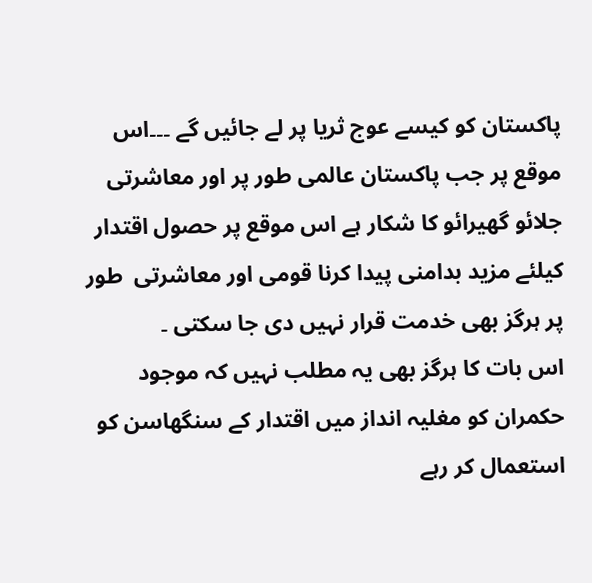پاکستان کو کیسے عوج ثریا پر لے جائیں گے ۔۔۔اس موقع پر جب پاکستان عالمی طور پر اور معاشرتی جلائو گھیرائو کا شکار ہے اس موقع پر حصول اقتدار کیلئے مزید بدامنی پیدا کرنا قومی اور معاشرتی  طور پر ہرگز بھی خدمت قرار نہیں دی جا سکتی ۔
اس بات کا ہرگز بھی یہ مطلب نہیں کہ موجود حکمران کو مغلیہ انداز میں اقتدار کے سنگھاسن کو استعمال کر رہے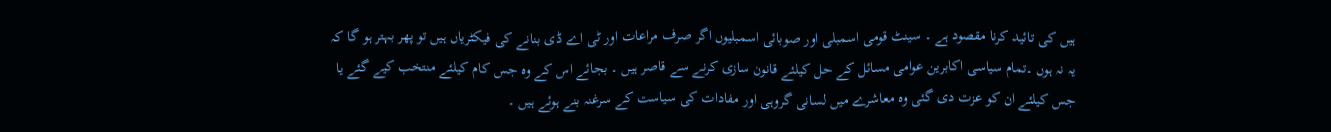ہیں کی تائید کرنا مقصود ہے ۔ سینٹ قومی اسمبلی اور صوبائی اسمبلیوں اگر صرف مراعات اور ٹی اے ڈی بنانے کی فیکٹریاں ہیں تو پھر بہتر ہو گا کہ یہ نہ ہوں ۔تمام سیاسی اکابرین عوامی مسائل کے حل کیلئے قانون سازی کرنے سے قاصر ہیں ۔ بجائے اس کے وہ جس کام کیلئے منتخب کیے گئے یا جس کیلئے ان کو عزت دی گئی وہ معاشرے میں لسانی گروہی اور مفادات کی سیاست کے سرغنہ بنے ہوئے ہیں ۔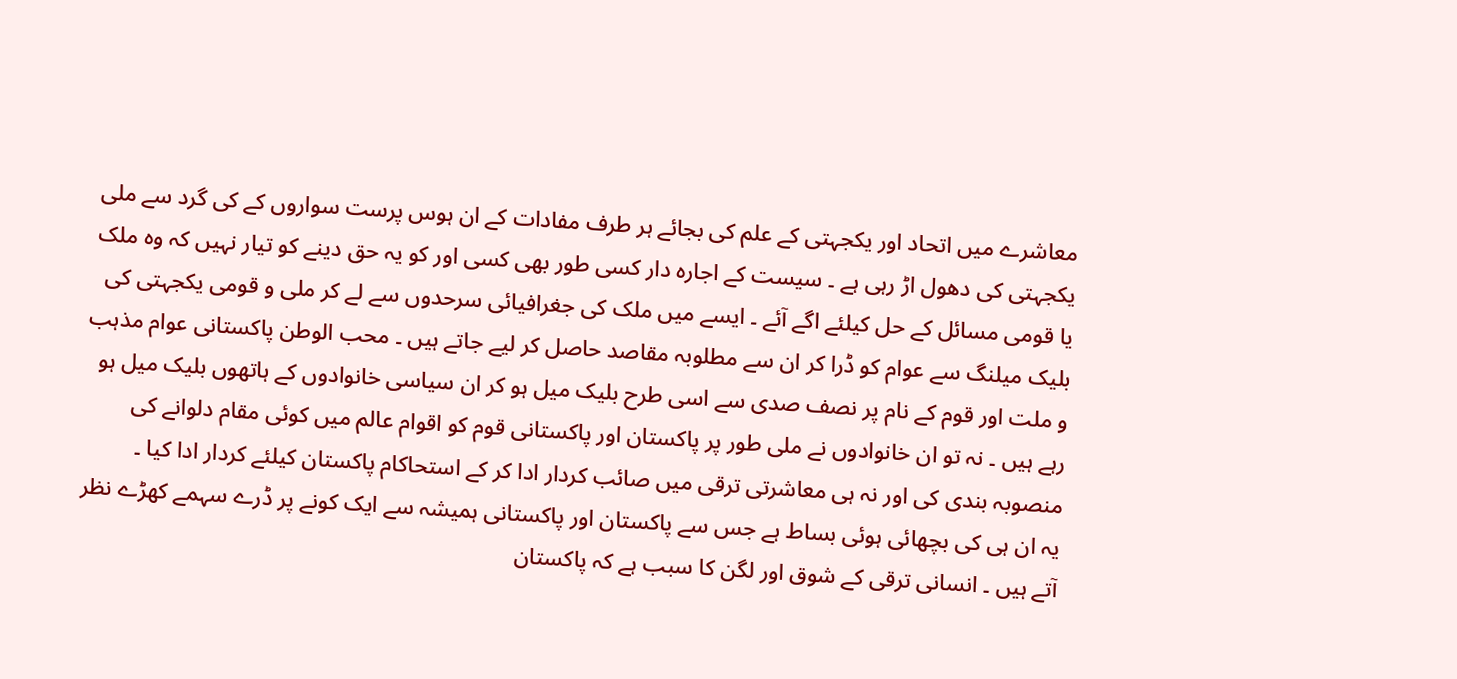معاشرے میں اتحاد اور یکجہتی کے علم کی بجائے ہر طرف مفادات کے ان ہوس پرست سواروں کے کی گرد سے ملی یکجہتی کی دھول اڑ رہی ہے ۔ سیست کے اجارہ دار کسی طور بھی کسی اور کو یہ حق دینے کو تیار نہیں کہ وہ ملک یا قومی مسائل کے حل کیلئے اگے آئے ۔ ایسے میں ملک کی جغرافیائی سرحدوں سے لے کر ملی و قومی یکجہتی کی بلیک میلنگ سے عوام کو ڈرا کر ان سے مطلوبہ مقاصد حاصل کر لیے جاتے ہیں ۔ محب الوطن پاکستانی عوام مذہب و ملت اور قوم کے نام پر نصف صدی سے اسی طرح بلیک میل ہو کر ان سیاسی خانوادوں کے ہاتھوں بلیک میل ہو رہے ہیں ۔ نہ تو ان خانوادوں نے ملی طور پر پاکستان اور پاکستانی قوم کو اقوام عالم میں کوئی مقام دلوانے کی منصوبہ بندی کی اور نہ ہی معاشرتی ترقی میں صائب کردار ادا کر کے استحاکام پاکستان کیلئے کردار ادا کیا ۔
یہ ان ہی کی بچھائی ہوئی بساط ہے جس سے پاکستان اور پاکستانی ہمیشہ سے ایک کونے پر ڈرے سہمے کھڑے نظر آتے ہیں ۔ انسانی ترقی کے شوق اور لگن کا سبب ہے کہ پاکستان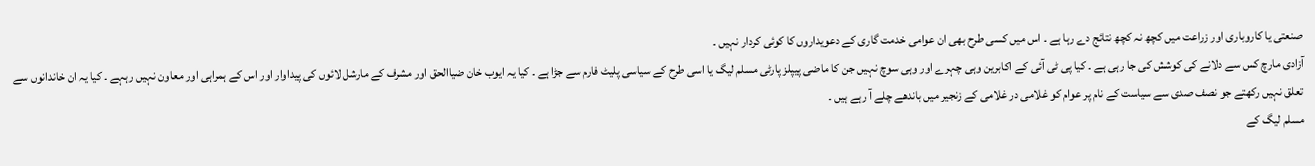صنعتی یا کاروباری اور زراعت میں کچھ نہ کچھ نتائج دے رہا ہے ۔ اس میں کسی طرح بھی ان عوامی خدمت گاری کے دعویداروں کا کوئی کردار نہیں ۔
آزادی مارچ کس سے دلانے کی کوشش کی جا رہی ہے ۔ کیا پی ٹی آئی کے اکابرین وہی چہرے اور وہی سوچ نہیں جن کا ماضی پیپلز پارٹی مسلم لیگ یا اسی طرح کے سیاسی پلیٹ فارم سے جڑا ہے ۔ کیا یہ ایوب خان ضیاالحق اور مشرف کے مارشل لائوں کی پیداوار اور اس کے ہمراہی اور معاون نہیں رہہے ۔ کیا یہ ان خاندانوں سے تعلق نہیں رکھتے جو نصف صدی سے سیاست کے نام پر عوام کو غلامی در غلامی کے زنجیر میں باندھے چلے آ رہے ہیں ۔
مسلم لیگ کے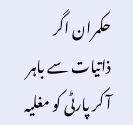حکمران اگر ذاتیات سے باہر آ کر پارٹی کو مغلیہ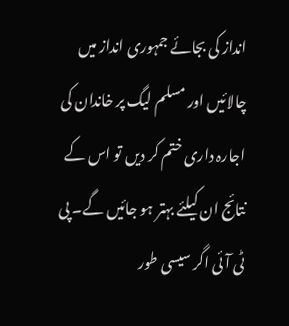انداز کی بجائے جمہوری انداز میں چالائیں اور مسلم لیگ پر خاندان کی اجارہ داری ختم کر دیں تو اس کے نتائج ان کیلئے بہتر ہو جائیں گے۔ پی ٹی آئی اگر سیسی طور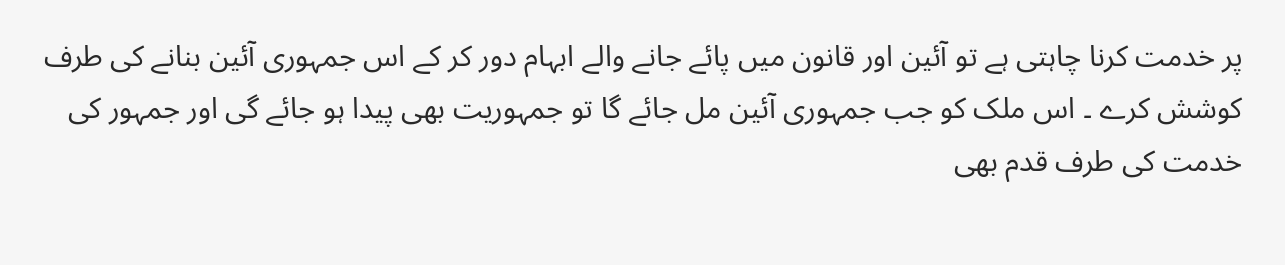پر خدمت کرنا چاہتی ہے تو آئین اور قانون میں پائے جانے والے ابہام دور کر کے اس جمہوری آئین بنانے کی طرف کوشش کرے ۔ اس ملک کو جب جمہوری آئین مل جائے گا تو جمہوریت بھی پیدا ہو جائے گی اور جمہور کی خدمت کی طرف قدم بھی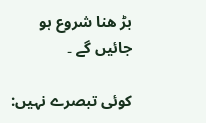بڑ ھنا شروع ہو جائیں گے ۔

کوئی تبصرے نہیں: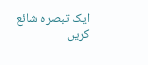ایک تبصرہ شائع کریں